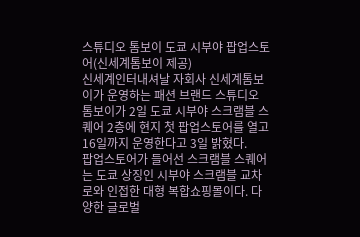스튜디오 톰보이 도쿄 시부야 팝업스토어(신세계톰보이 제공)
신세계인터내셔날 자회사 신세계톰보이가 운영하는 패션 브랜드 스튜디오 톰보이가 2일 도쿄 시부야 스크램블 스퀘어 2층에 현지 첫 팝업스토어를 열고 16일까지 운영한다고 3일 밝혔다.
팝업스토어가 들어선 스크램블 스퀘어는 도쿄 상징인 시부야 스크램블 교차로와 인접한 대형 복합쇼핑몰이다. 다양한 글로벌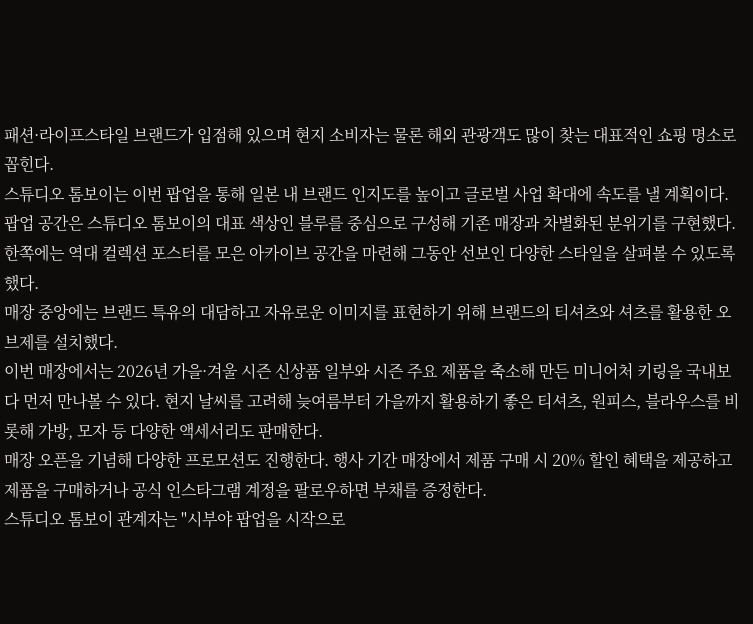패션·라이프스타일 브랜드가 입점해 있으며 현지 소비자는 물론 해외 관광객도 많이 찾는 대표적인 쇼핑 명소로 꼽힌다.
스튜디오 톰보이는 이번 팝업을 통해 일본 내 브랜드 인지도를 높이고 글로벌 사업 확대에 속도를 낼 계획이다.
팝업 공간은 스튜디오 톰보이의 대표 색상인 블루를 중심으로 구성해 기존 매장과 차별화된 분위기를 구현했다. 한쪽에는 역대 컬렉션 포스터를 모은 아카이브 공간을 마련해 그동안 선보인 다양한 스타일을 살펴볼 수 있도록 했다.
매장 중앙에는 브랜드 특유의 대담하고 자유로운 이미지를 표현하기 위해 브랜드의 티셔츠와 셔츠를 활용한 오브제를 설치했다.
이번 매장에서는 2026년 가을·겨울 시즌 신상품 일부와 시즌 주요 제품을 축소해 만든 미니어처 키링을 국내보다 먼저 만나볼 수 있다. 현지 날씨를 고려해 늦여름부터 가을까지 활용하기 좋은 티셔츠, 원피스, 블라우스를 비롯해 가방, 모자 등 다양한 액세서리도 판매한다.
매장 오픈을 기념해 다양한 프로모션도 진행한다. 행사 기간 매장에서 제품 구매 시 20% 할인 혜택을 제공하고 제품을 구매하거나 공식 인스타그램 계정을 팔로우하면 부채를 증정한다.
스튜디오 톰보이 관계자는 "시부야 팝업을 시작으로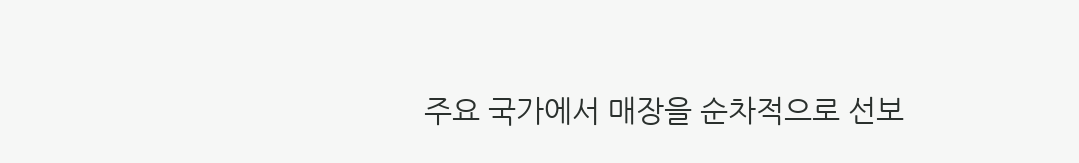주요 국가에서 매장을 순차적으로 선보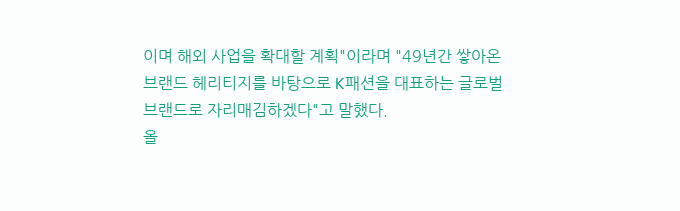이며 해외 사업을 확대할 계획"이라며 "49년간 쌓아온 브랜드 헤리티지를 바탕으로 K패션을 대표하는 글로벌 브랜드로 자리매김하겠다"고 말했다.
올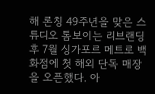해 론칭 49주년을 맞은 스튜디오 톰보이는 리브랜딩 후 7월 싱가포르 메트로 백화점에 첫 해외 단독 매장을 오픈했다. 아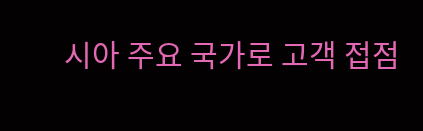시아 주요 국가로 고객 접점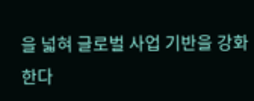을 넓혀 글로벌 사업 기반을 강화한다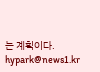는 계획이다.
hypark@news1.kr